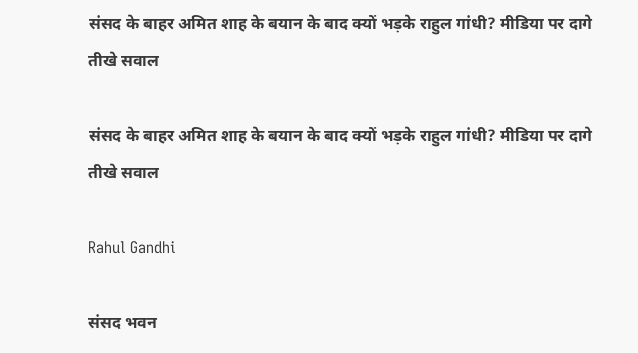संसद के बाहर अमित शाह के बयान के बाद क्यों भड़के राहुल गांधी? मीडिया पर दागे तीखे सवाल

संसद के बाहर अमित शाह के बयान के बाद क्यों भड़के राहुल गांधी? मीडिया पर दागे तीखे सवाल

Rahul Gandhi

संसद भवन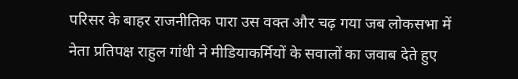परिसर के बाहर राजनीतिक पारा उस वक्त और चढ़ गया जब लोकसभा में नेता प्रतिपक्ष राहुल गांधी ने मीडियाकर्मियों के सवालों का जवाब देते हुए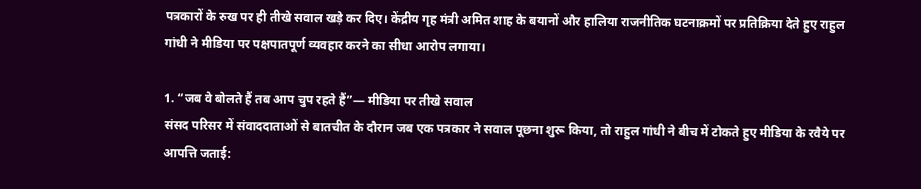पत्रकारों के रुख पर ही तीखे सवाल खड़े कर दिए। केंद्रीय गृह मंत्री अमित शाह के बयानों और हालिया राजनीतिक घटनाक्रमों पर प्रतिक्रिया देते हुए राहुल गांधी ने मीडिया पर पक्षपातपूर्ण व्यवहार करने का सीधा आरोप लगाया।

1. “जब वे बोलते हैं तब आप चुप रहते हैं”— मीडिया पर तीखे सवाल
संसद परिसर में संवाददाताओं से बातचीत के दौरान जब एक पत्रकार ने सवाल पूछना शुरू किया, तो राहुल गांधी ने बीच में टोकते हुए मीडिया के रवैये पर आपत्ति जताई: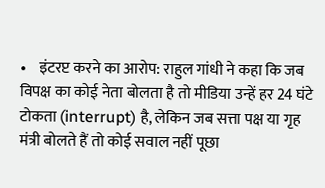•    इंटरप्ट करने का आरोप: राहुल गांधी ने कहा कि जब विपक्ष का कोई नेता बोलता है तो मीडिया उन्हें हर 24 घंटे टोकता (interrupt) है, लेकिन जब सत्ता पक्ष या गृह मंत्री बोलते हैं तो कोई सवाल नहीं पूछा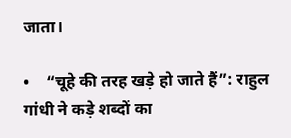जाता।

•    “चूहे की तरह खड़े हो जाते हैं”: राहुल गांधी ने कड़े शब्दों का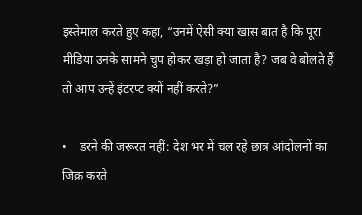इस्तेमाल करते हुए कहा, “उनमें ऐसी क्या खास बात है कि पूरा मीडिया उनके सामने चुप होकर खड़ा हो जाता है? जब वे बोलते हैं तो आप उन्हें इंटरप्ट क्यों नहीं करते?”

•    डरने की जरूरत नहीं: देश भर में चल रहे छात्र आंदोलनों का जिक्र करते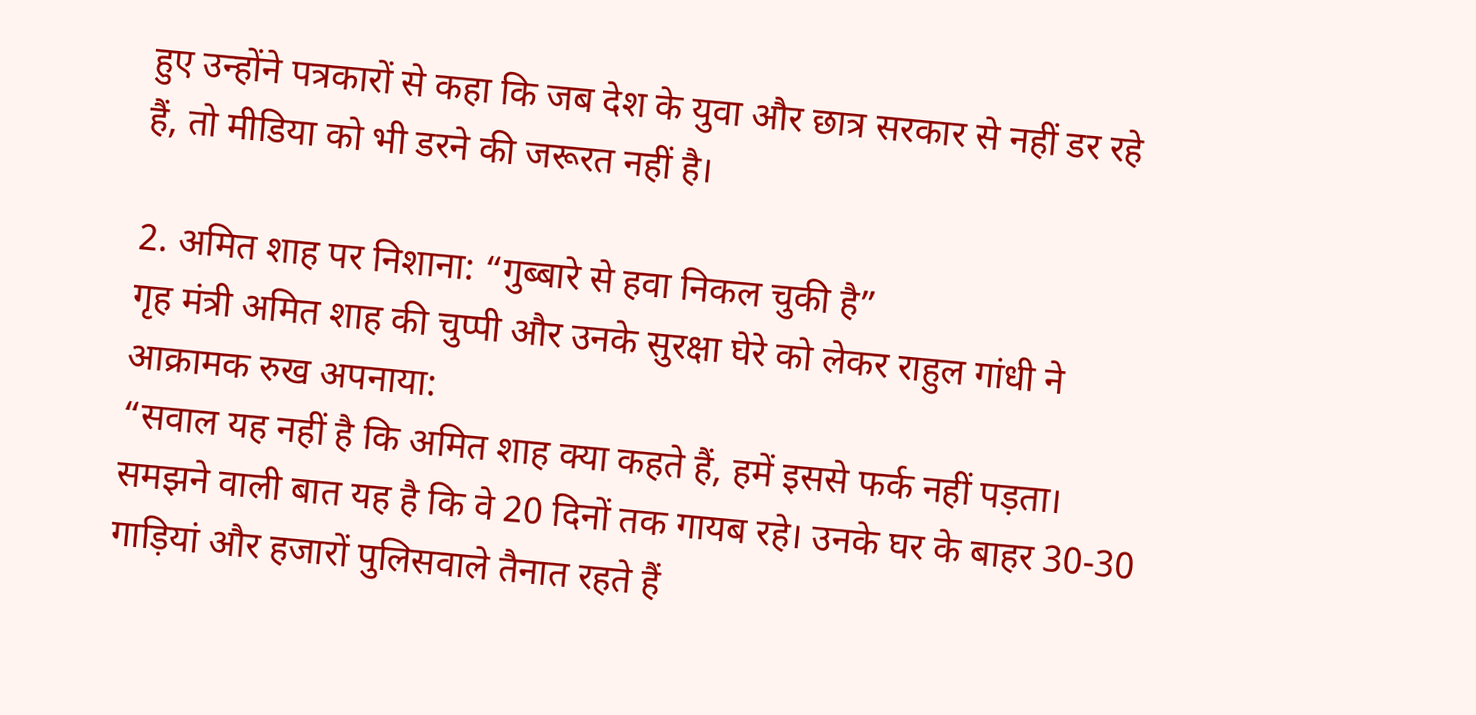हुए उन्होंने पत्रकारों से कहा कि जब देश के युवा और छात्र सरकार से नहीं डर रहे हैं, तो मीडिया को भी डरने की जरूरत नहीं है।

2. अमित शाह पर निशाना: “गुब्बारे से हवा निकल चुकी है”
गृह मंत्री अमित शाह की चुप्पी और उनके सुरक्षा घेरे को लेकर राहुल गांधी ने आक्रामक रुख अपनाया:
“सवाल यह नहीं है कि अमित शाह क्या कहते हैं, हमें इससे फर्क नहीं पड़ता। समझने वाली बात यह है कि वे 20 दिनों तक गायब रहे। उनके घर के बाहर 30-30 गाड़ियां और हजारों पुलिसवाले तैनात रहते हैं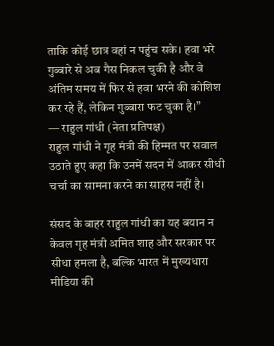ताकि कोई छात्र वहां न पहुंच सके। हवा भरे गुब्बारे से अब गैस निकल चुकी है और वे अंतिम समय में फिर से हवा भरने की कोशिश कर रहे हैं, लेकिन गुब्बारा फट चुका है।”
— राहुल गांधी (नेता प्रतिपक्ष)
राहुल गांधी ने गृह मंत्री की हिम्मत पर सवाल उठाते हुए कहा कि उनमें सदन में आकर सीधी चर्चा का सामना करने का साहस नहीं है।

संसद के बाहर राहुल गांधी का यह बयान न केवल गृह मंत्री अमित शाह और सरकार पर सीधा हमला है, बल्कि भारत में मुख्यधारा मीडिया की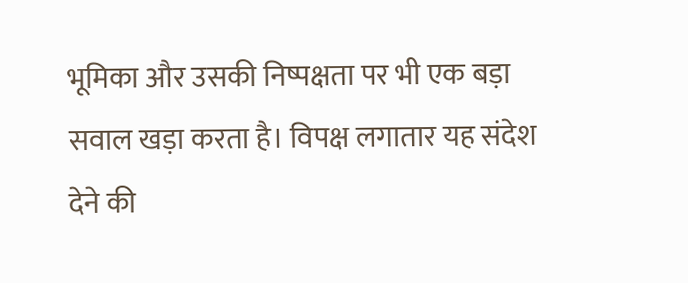भूमिका और उसकी निष्पक्षता पर भी एक बड़ा सवाल खड़ा करता है। विपक्ष लगातार यह संदेश देने की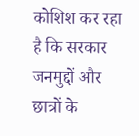कोशिश कर रहा है कि सरकार जनमुद्दों और छात्रों के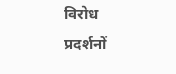विरोध प्रदर्शनों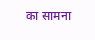का सामना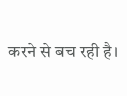करने से बच रही है।